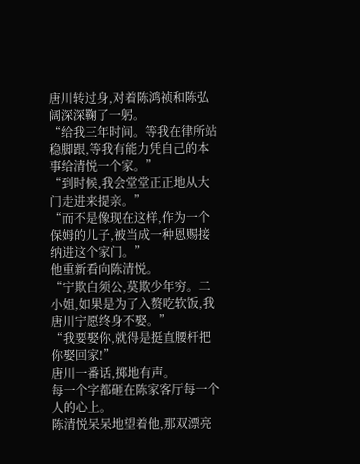唐川转过身,对着陈鸿祯和陈弘阔深深鞠了一躬。
“给我三年时间。等我在律所站稳脚跟,等我有能力凭自己的本事给清悦一个家。”
“到时候,我会堂堂正正地从大门走进来提亲。”
“而不是像现在这样,作为一个保姆的儿子,被当成一种恩赐接纳进这个家门。”
他重新看向陈清悦。
“宁欺白须公,莫欺少年穷。二小姐,如果是为了入赘吃软饭,我唐川宁愿终身不娶。”
“我要娶你,就得是挺直腰杆把你娶回家!”
唐川一番话,掷地有声。
每一个字都砸在陈家客厅每一个人的心上。
陈清悦呆呆地望着他,那双漂亮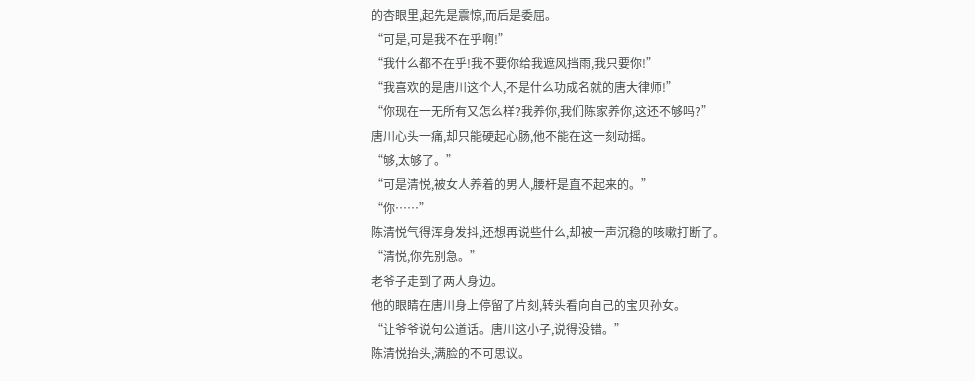的杏眼里,起先是震惊,而后是委屈。
“可是,可是我不在乎啊!”
“我什么都不在乎!我不要你给我遮风挡雨,我只要你!”
“我喜欢的是唐川这个人,不是什么功成名就的唐大律师!”
“你现在一无所有又怎么样?我养你,我们陈家养你,这还不够吗?”
唐川心头一痛,却只能硬起心肠,他不能在这一刻动摇。
“够,太够了。”
“可是清悦,被女人养着的男人,腰杆是直不起来的。”
“你……”
陈清悦气得浑身发抖,还想再说些什么,却被一声沉稳的咳嗽打断了。
“清悦,你先别急。”
老爷子走到了两人身边。
他的眼睛在唐川身上停留了片刻,转头看向自己的宝贝孙女。
“让爷爷说句公道话。唐川这小子,说得没错。”
陈清悦抬头,满脸的不可思议。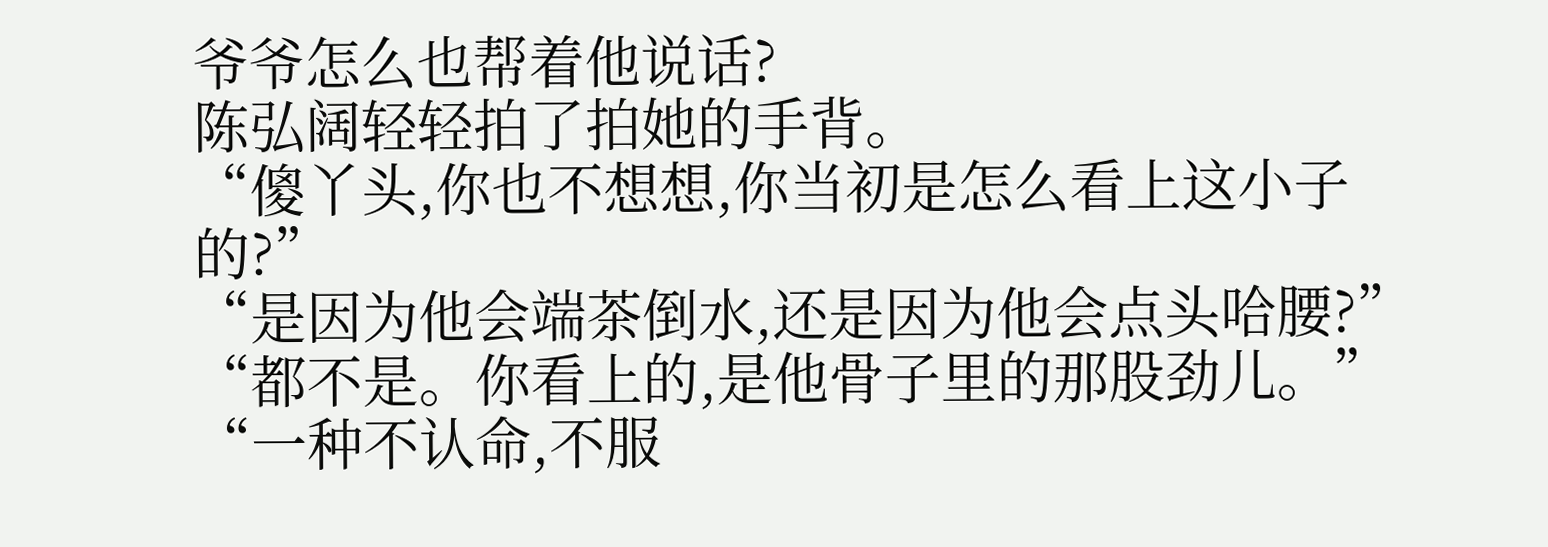爷爷怎么也帮着他说话?
陈弘阔轻轻拍了拍她的手背。
“傻丫头,你也不想想,你当初是怎么看上这小子的?”
“是因为他会端茶倒水,还是因为他会点头哈腰?”
“都不是。你看上的,是他骨子里的那股劲儿。”
“一种不认命,不服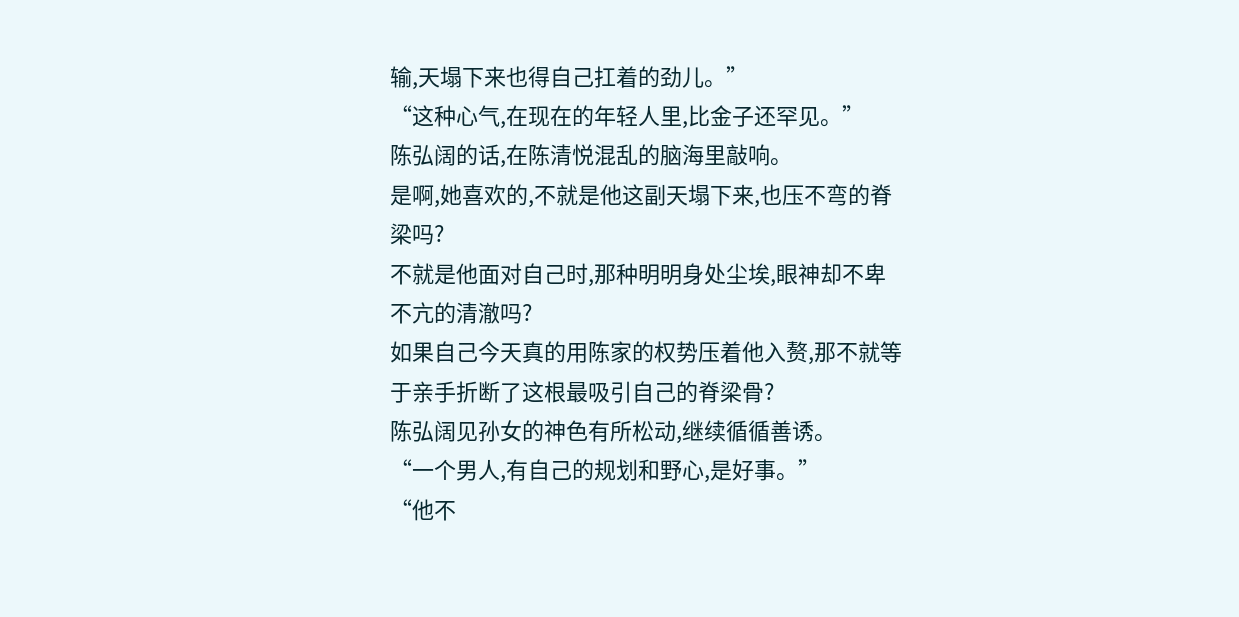输,天塌下来也得自己扛着的劲儿。”
“这种心气,在现在的年轻人里,比金子还罕见。”
陈弘阔的话,在陈清悦混乱的脑海里敲响。
是啊,她喜欢的,不就是他这副天塌下来,也压不弯的脊梁吗?
不就是他面对自己时,那种明明身处尘埃,眼神却不卑不亢的清澈吗?
如果自己今天真的用陈家的权势压着他入赘,那不就等于亲手折断了这根最吸引自己的脊梁骨?
陈弘阔见孙女的神色有所松动,继续循循善诱。
“一个男人,有自己的规划和野心,是好事。”
“他不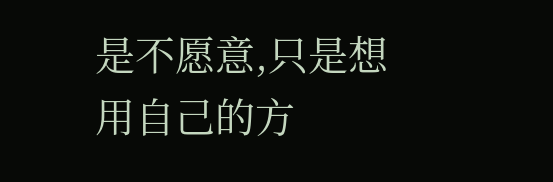是不愿意,只是想用自己的方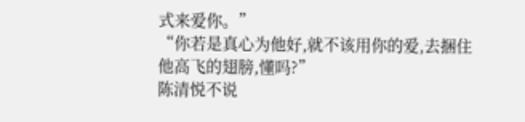式来爱你。”
“你若是真心为他好,就不该用你的爱,去捆住他高飞的翅膀,懂吗?”
陈清悦不说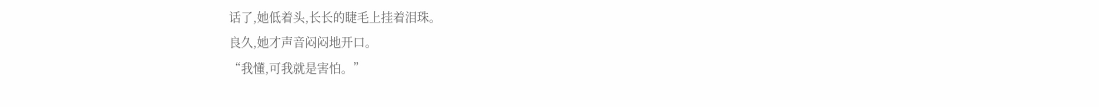话了,她低着头,长长的睫毛上挂着泪珠。
良久,她才声音闷闷地开口。
“我懂,可我就是害怕。”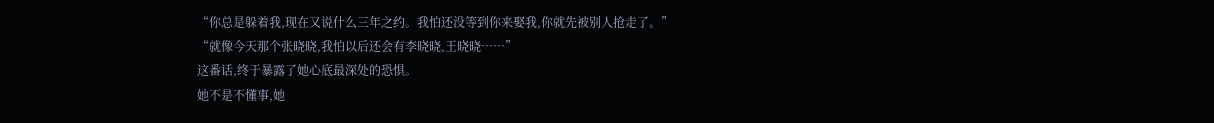“你总是躲着我,现在又说什么三年之约。我怕还没等到你来娶我,你就先被别人抢走了。”
“就像今天那个张晓晓,我怕以后还会有李晓晓,王晓晓……”
这番话,终于暴露了她心底最深处的恐惧。
她不是不懂事,她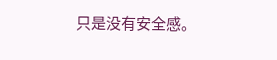只是没有安全感。